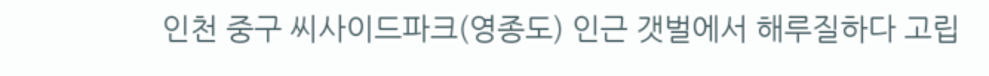인천 중구 씨사이드파크(영종도) 인근 갯벌에서 해루질하다 고립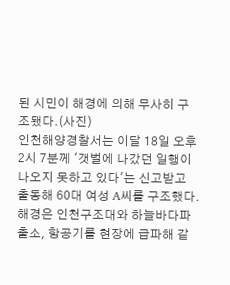된 시민이 해경에 의해 무사히 구조됐다.(사진)
인천해양경찰서는 이달 18일 오후 2시 7분께 '갯벌에 나갔던 일행이 나오지 못하고 있다'는 신고받고 출동해 60대 여성 A씨를 구조했다.
해경은 인천구조대와 하늘바다파출소, 항공기를 현장에 급파해 같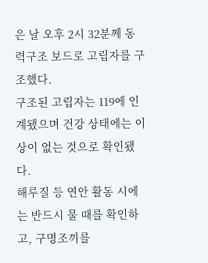은 날 오후 2시 32분께 동력구조 보드로 고립자를 구조했다.
구조된 고립자는 119에 인계됐으며 건강 상태에는 이상이 없는 것으로 확인됐다.
해루질 등 연안 활동 시에는 반드시 물 때를 확인하고, 구명조끼를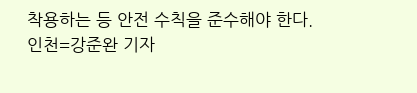착용하는 등 안전 수칙을 준수해야 한다.
인천=강준완 기자